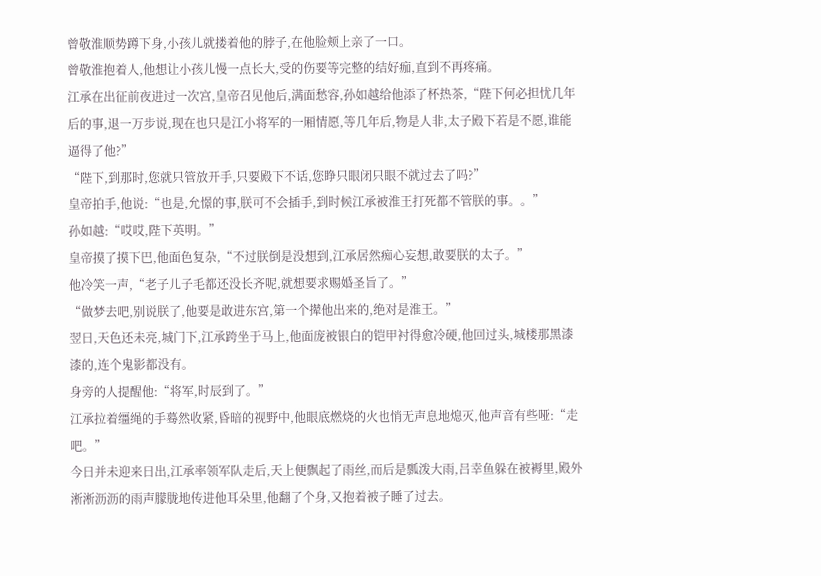曾敬淮顺势蹲下身,小孩儿就搂着他的脖子,在他脸颊上亲了一口。
曾敬淮抱着人,他想让小孩儿慢一点长大,受的伤要等完整的结好痂,直到不再疼痛。
江承在出征前夜进过一次宫,皇帝召见他后,满面愁容,孙如越给他添了杯热茶,“陛下何必担忧几年后的事,退一万步说,现在也只是江小将军的一厢情愿,等几年后,物是人非,太子殿下若是不愿,谁能逼得了他?”
“陛下,到那时,您就只管放开手,只要殿下不话,您睁只眼闭只眼不就过去了吗?”
皇帝拍手,他说:“也是,允憬的事,朕可不会插手,到时候江承被淮王打死都不管朕的事。。”
孙如越:“哎哎,陛下英明。”
皇帝摸了摸下巴,他面色复杂,“不过朕倒是没想到,江承居然痴心妄想,敢要朕的太子。”
他冷笑一声,“老子儿子毛都还没长齐呢,就想要求赐婚圣旨了。”
“做梦去吧,别说朕了,他要是敢进东宫,第一个撵他出来的,绝对是淮王。”
翌日,天色还未亮,城门下,江承跨坐于马上,他面庞被银白的铠甲衬得愈冷硬,他回过头,城楼那黑漆漆的,连个鬼影都没有。
身旁的人提醒他:“将军,时辰到了。”
江承拉着缰绳的手蓦然收紧,昏暗的视野中,他眼底燃烧的火也悄无声息地熄灭,他声音有些哑:“走吧。”
今日并未迎来日出,江承率领军队走后,天上便飘起了雨丝,而后是瓢泼大雨,吕幸鱼躲在被褥里,殿外淅淅沥沥的雨声朦胧地传进他耳朵里,他翻了个身,又抱着被子睡了过去。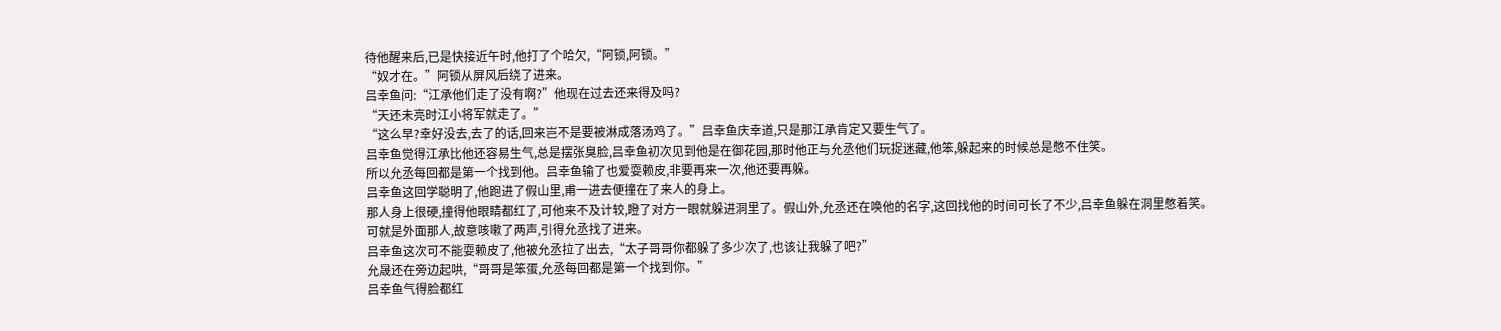待他醒来后,已是快接近午时,他打了个哈欠,“阿锁,阿锁。”
“奴才在。”阿锁从屏风后绕了进来。
吕幸鱼问:“江承他们走了没有啊?”他现在过去还来得及吗?
“天还未亮时江小将军就走了。”
“这么早?幸好没去,去了的话,回来岂不是要被淋成落汤鸡了。”吕幸鱼庆幸道,只是那江承肯定又要生气了。
吕幸鱼觉得江承比他还容易生气,总是摆张臭脸,吕幸鱼初次见到他是在御花园,那时他正与允丞他们玩捉迷藏,他笨,躲起来的时候总是憋不住笑。
所以允丞每回都是第一个找到他。吕幸鱼输了也爱耍赖皮,非要再来一次,他还要再躲。
吕幸鱼这回学聪明了,他跑进了假山里,甫一进去便撞在了来人的身上。
那人身上很硬,撞得他眼睛都红了,可他来不及计较,瞪了对方一眼就躲进洞里了。假山外,允丞还在唤他的名字,这回找他的时间可长了不少,吕幸鱼躲在洞里憋着笑。
可就是外面那人,故意咳嗽了两声,引得允丞找了进来。
吕幸鱼这次可不能耍赖皮了,他被允丞拉了出去,“太子哥哥你都躲了多少次了,也该让我躲了吧?”
允晟还在旁边起哄,“哥哥是笨蛋,允丞每回都是第一个找到你。”
吕幸鱼气得脸都红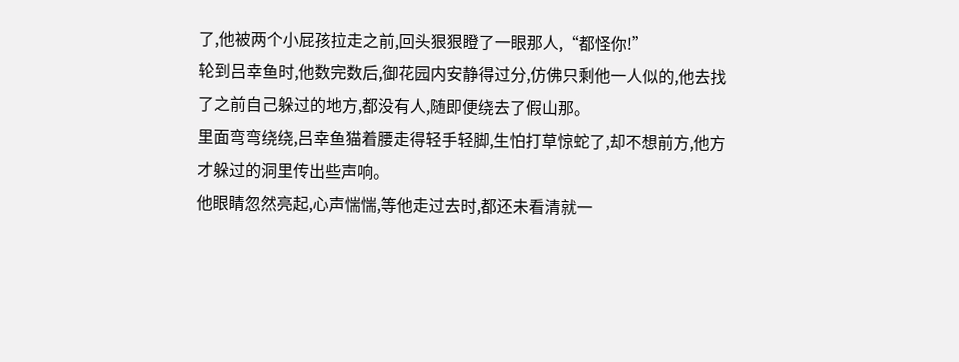了,他被两个小屁孩拉走之前,回头狠狠瞪了一眼那人,“都怪你!”
轮到吕幸鱼时,他数完数后,御花园内安静得过分,仿佛只剩他一人似的,他去找了之前自己躲过的地方,都没有人,随即便绕去了假山那。
里面弯弯绕绕,吕幸鱼猫着腰走得轻手轻脚,生怕打草惊蛇了,却不想前方,他方才躲过的洞里传出些声响。
他眼睛忽然亮起,心声惴惴,等他走过去时,都还未看清就一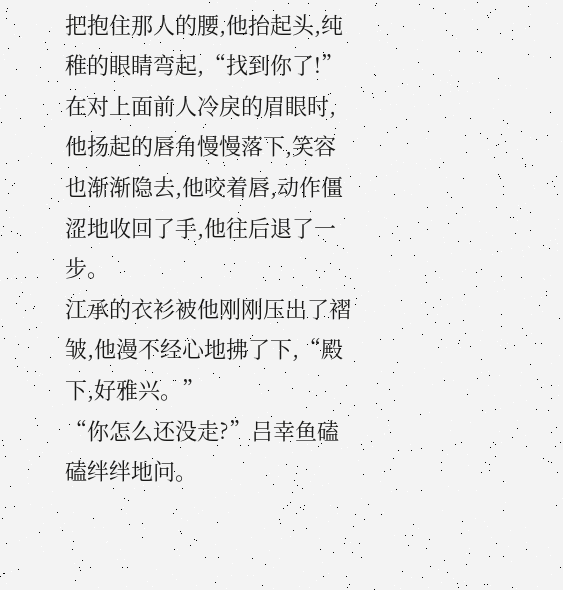把抱住那人的腰,他抬起头,纯稚的眼睛弯起,“找到你了!”
在对上面前人冷戾的眉眼时,他扬起的唇角慢慢落下,笑容也渐渐隐去,他咬着唇,动作僵涩地收回了手,他往后退了一步。
江承的衣衫被他刚刚压出了褶皱,他漫不经心地拂了下,“殿下,好雅兴。”
“你怎么还没走?”吕幸鱼磕磕绊绊地问。